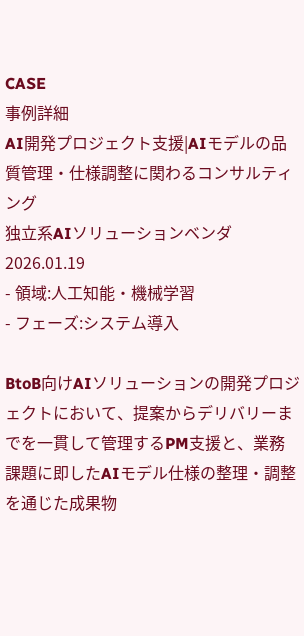CASE
事例詳細
AI開発プロジェクト支援|AIモデルの品質管理・仕様調整に関わるコンサルティング
独立系AIソリューションベンダ
2026.01.19
- 領域:人工知能・機械学習
- フェーズ:システム導入

BtoB向けAIソリューションの開発プロジェクトにおいて、提案からデリバリーまでを一貫して管理するPM支援と、業務課題に即したAIモデル仕様の整理・調整を通じた成果物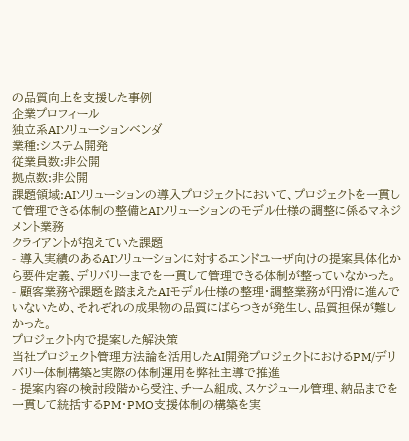の品質向上を支援した事例
企業プロフィール
独立系AIソリューションベンダ
業種:システム開発
従業員数:非公開
拠点数:非公開
課題領域:AIソリューションの導入プロジェクトにおいて、プロジェクトを一貫して管理できる体制の整備とAIソリューションのモデル仕様の調整に係るマネジメント業務
クライアントが抱えていた課題
- 導入実績のあるAIソリューションに対するエンドユーザ向けの提案具体化から要件定義、デリバリーまでを一貫して管理できる体制が整っていなかった。
- 顧客業務や課題を踏まえたAIモデル仕様の整理・調整業務が円滑に進んでいないため、それぞれの成果物の品質にばらつきが発生し、品質担保が難しかった。
プロジェクト内で提案した解決策
当社プロジェクト管理方法論を活用したAI開発プロジェクトにおけるPM/デリバリー体制構築と実際の体制運用を弊社主導で推進
- 提案内容の検討段階から受注、チーム組成、スケジュール管理、納品までを一貫して統括するPM・PMO支援体制の構築を実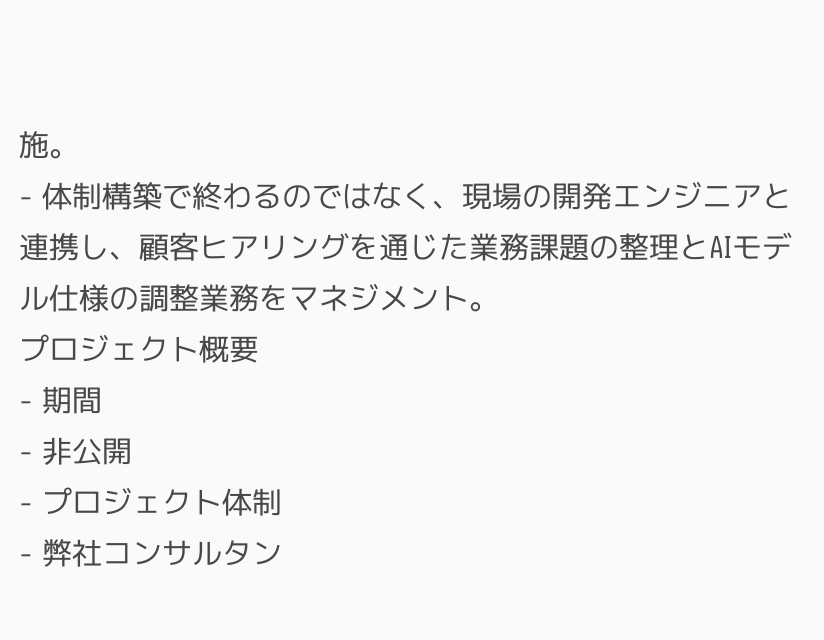施。
- 体制構築で終わるのではなく、現場の開発エンジニアと連携し、顧客ヒアリングを通じた業務課題の整理とAIモデル仕様の調整業務をマネジメント。
プロジェクト概要
- 期間
- 非公開
- プロジェクト体制
- 弊社コンサルタン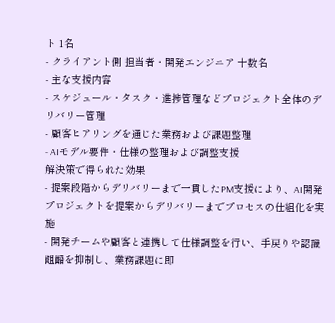ト 1名
- クライアント側 担当者・開発エンジニア 十数名
- 主な支援内容
- スケジュール・タスク・進捗管理などプロジェクト全体のデリバリー管理
- 顧客ヒアリングを通じた業務および課題整理
- AIモデル要件・仕様の整理および調整支援
解決策で得られた効果
- 提案段階からデリバリーまで一貫したPM支援により、AI開発プロジェクトを提案からデリバリーまでプロセスの仕組化を実施
- 開発チームや顧客と連携して仕様調整を行い、手戻りや認識齟齬を抑制し、業務課題に即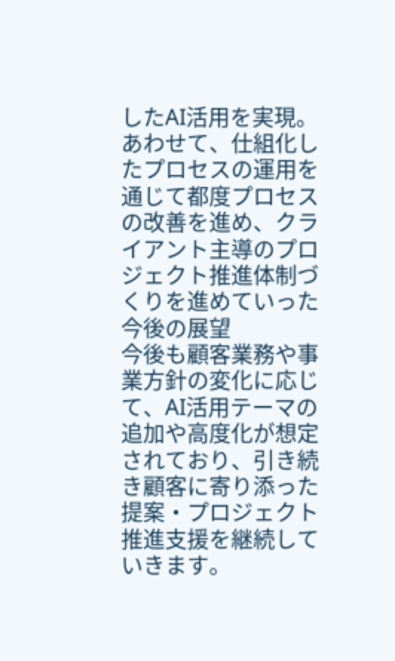したAI活用を実現。あわせて、仕組化したプロセスの運用を通じて都度プロセスの改善を進め、クライアント主導のプロジェクト推進体制づくりを進めていった
今後の展望
今後も顧客業務や事業方針の変化に応じて、AI活用テーマの追加や高度化が想定されており、引き続き顧客に寄り添った提案・プロジェクト推進支援を継続していきます。